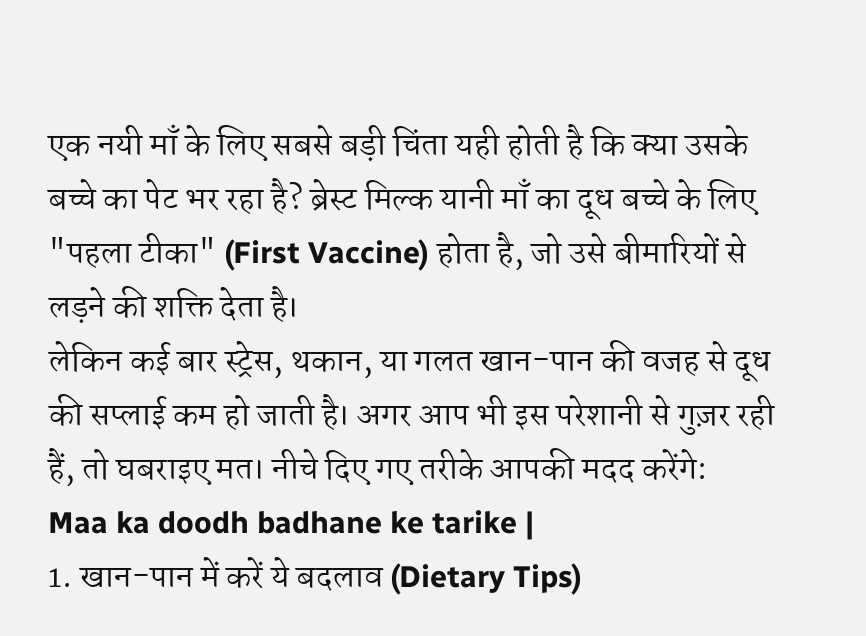एक नयी माँ के लिए सबसे बड़ी चिंता यही होती है कि क्या उसके बच्चे का पेट भर रहा है? ब्रेस्ट मिल्क यानी माँ का दूध बच्चे के लिए "पहला टीका" (First Vaccine) होता है, जो उसे बीमारियों से लड़ने की शक्ति देता है।
लेकिन कई बार स्ट्रेस, थकान, या गलत खान-पान की वजह से दूध की सप्लाई कम हो जाती है। अगर आप भी इस परेशानी से गुज़र रही हैं, तो घबराइए मत। नीचे दिए गए तरीके आपकी मदद करेंगे:
Maa ka doodh badhane ke tarike |
1. खान-पान में करें ये बदलाव (Dietary Tips)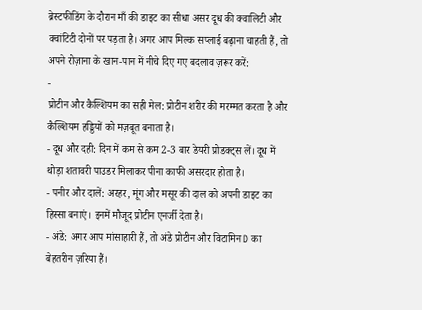ब्रेस्टफीडिंग के दौरान माँ की डाइट का सीधा असर दूध की क्वालिटी और क्वांटिटी दोनों पर पड़ता है। अगर आप मिल्क सप्लाई बढ़ाना चाहती हैं, तो अपने रोज़ाना के खान-पान में नीचे दिए गए बदलाव ज़रूर करें:
-
प्रोटीन और कैल्शियम का सही मेल: प्रोटीन शरीर की मरम्मत करता है और कैल्शियम हड्डियों को मज़बूत बनाता है।
- दूध और दही: दिन में कम से कम 2-3 बार डेयरी प्रोडक्ट्स लें। दूध में थोड़ा शतावरी पाउडर मिलाकर पीना काफी असरदार होता है।
- पनीर और दालें: अरहर, मूंग और मसूर की दाल को अपनी डाइट का हिस्सा बनाएं। इनमें मौजूद प्रोटीन एनर्जी देता है।
- अंडे: अगर आप मांसाहारी हैं, तो अंडे प्रोटीन और विटामिन D का बेहतरीन ज़रिया हैं।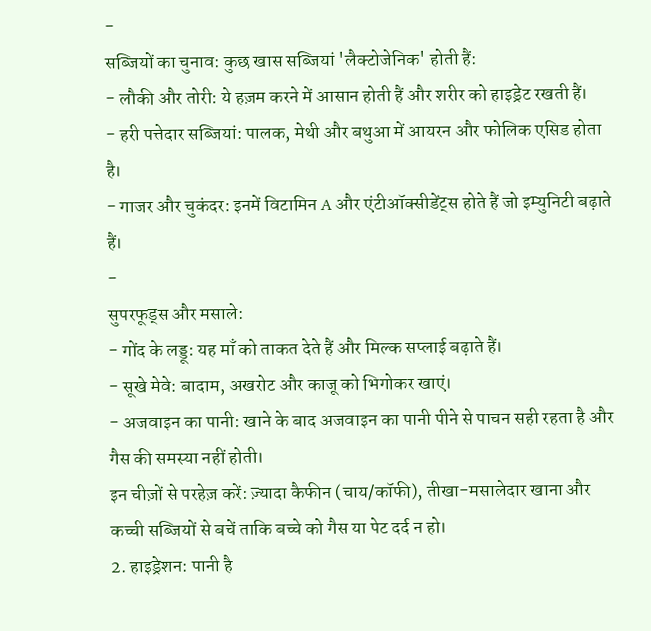-
सब्जियों का चुनाव: कुछ खास सब्जियां 'लैक्टोजेनिक' होती हैं:
- लौकी और तोरी: ये हज़म करने में आसान होती हैं और शरीर को हाइड्रेट रखती हैं।
- हरी पत्तेदार सब्जियां: पालक, मेथी और बथुआ में आयरन और फोलिक एसिड होता है।
- गाजर और चुकंदर: इनमें विटामिन A और एंटीऑक्सीडेंट्स होते हैं जो इम्युनिटी बढ़ाते हैं।
-
सुपरफूड्स और मसाले:
- गोंद के लड्डू: यह माँ को ताकत देते हैं और मिल्क सप्लाई बढ़ाते हैं।
- सूखे मेवे: बादाम, अखरोट और काजू को भिगोकर खाएं।
- अजवाइन का पानी: खाने के बाद अजवाइन का पानी पीने से पाचन सही रहता है और गैस की समस्या नहीं होती।
इन चीज़ों से परहेज़ करें: ज़्यादा कैफीन (चाय/कॉफी), तीखा-मसालेदार खाना और कच्ची सब्जियों से बचें ताकि बच्चे को गैस या पेट दर्द न हो।
2. हाइड्रेशन: पानी है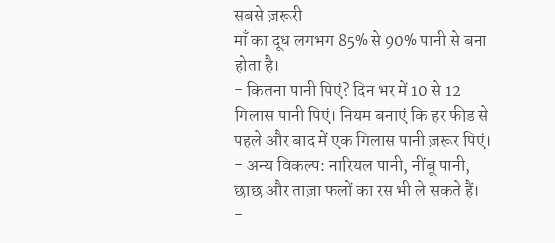सबसे ज़रूरी
माँ का दूध लगभग 85% से 90% पानी से बना होता है।
- कितना पानी पिएं? दिन भर में 10 से 12 गिलास पानी पिएं। नियम बनाएं कि हर फीड से पहले और बाद में एक गिलास पानी ज़रूर पिएं।
- अन्य विकल्प: नारियल पानी, नींबू पानी, छाछ और ताज़ा फलों का रस भी ले सकते हैं।
-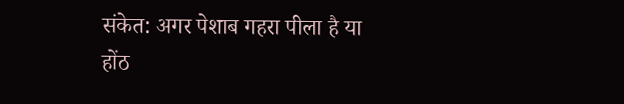संकेत: अगर पेशाब गहरा पीला है या होंठ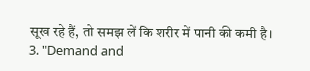सूख रहे हैं, तो समझ लें कि शरीर में पानी की कमी है।
3. "Demand and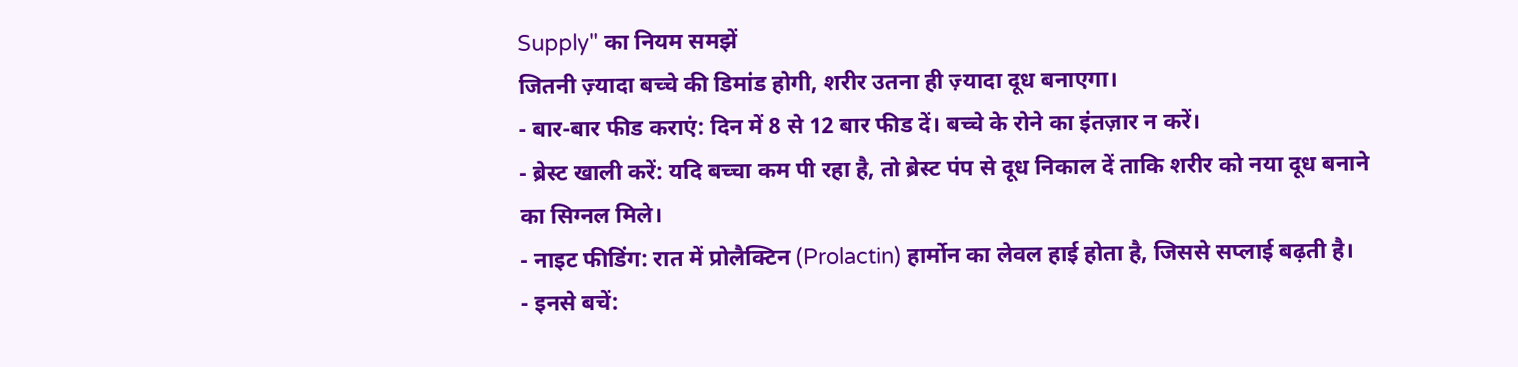Supply" का नियम समझें
जितनी ज़्यादा बच्चे की डिमांड होगी, शरीर उतना ही ज़्यादा दूध बनाएगा।
- बार-बार फीड कराएं: दिन में 8 से 12 बार फीड दें। बच्चे के रोने का इंतज़ार न करें।
- ब्रेस्ट खाली करें: यदि बच्चा कम पी रहा है, तो ब्रेस्ट पंप से दूध निकाल दें ताकि शरीर को नया दूध बनाने का सिग्नल मिले।
- नाइट फीडिंग: रात में प्रोलैक्टिन (Prolactin) हार्मोन का लेवल हाई होता है, जिससे सप्लाई बढ़ती है।
- इनसे बचें: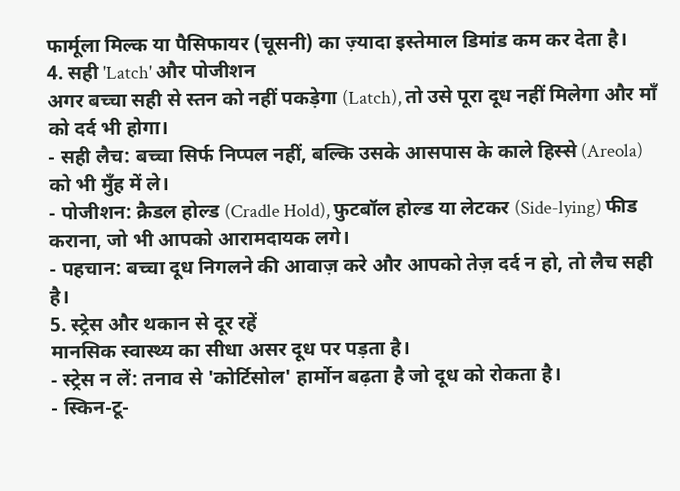फार्मूला मिल्क या पैसिफायर (चूसनी) का ज़्यादा इस्तेमाल डिमांड कम कर देता है।
4. सही 'Latch' और पोजीशन
अगर बच्चा सही से स्तन को नहीं पकड़ेगा (Latch), तो उसे पूरा दूध नहीं मिलेगा और माँ को दर्द भी होगा।
- सही लैच: बच्चा सिर्फ निप्पल नहीं, बल्कि उसके आसपास के काले हिस्से (Areola) को भी मुँह में ले।
- पोजीशन: क्रैडल होल्ड (Cradle Hold), फुटबॉल होल्ड या लेटकर (Side-lying) फीड कराना, जो भी आपको आरामदायक लगे।
- पहचान: बच्चा दूध निगलने की आवाज़ करे और आपको तेज़ दर्द न हो, तो लैच सही है।
5. स्ट्रेस और थकान से दूर रहें
मानसिक स्वास्थ्य का सीधा असर दूध पर पड़ता है।
- स्ट्रेस न लें: तनाव से 'कोर्टिसोल' हार्मोन बढ़ता है जो दूध को रोकता है।
- स्किन-टू-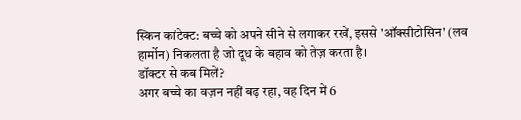स्किन कांटेक्ट: बच्चे को अपने सीने से लगाकर रखें, इससे 'ऑक्सीटोसिन' (लव हार्मोन) निकलता है जो दूध के बहाव को तेज़ करता है।
डॉक्टर से कब मिलें?
अगर बच्चे का वज़न नहीं बढ़ रहा, वह दिन में 6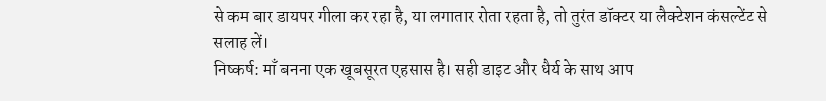से कम बार डायपर गीला कर रहा है, या लगातार रोता रहता है, तो तुरंत डॉक्टर या लैक्टेशन कंसल्टेंट से सलाह लें।
निष्कर्ष: माँ बनना एक खूबसूरत एहसास है। सही डाइट और धैर्य के साथ आप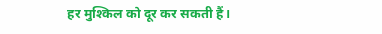हर मुश्किल को दूर कर सकती हैं।